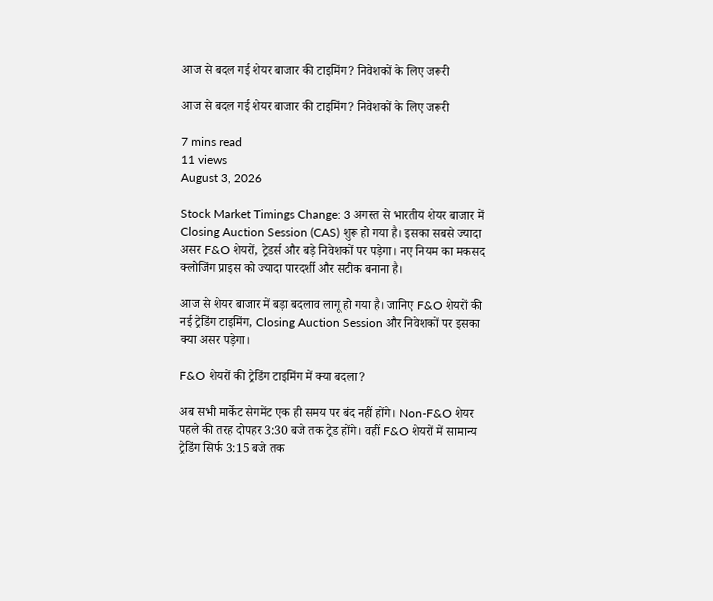आज से बदल गई शेयर बाजार की टाइमिंग? निवेशकों के लिए जरूरी

आज से बदल गई शेयर बाजार की टाइमिंग? निवेशकों के लिए जरूरी

7 mins read
11 views
August 3, 2026

Stock Market Timings Change: 3 अगस्त से भारतीय शेयर बाजार में Closing Auction Session (CAS) शुरू हो गया है। इसका सबसे ज्यादा असर F&O शेयरों, ट्रेडर्स और बड़े निवेशकों पर पड़ेगा। नए नियम का मकसद क्लोजिंग प्राइस को ज्यादा पारदर्शी और सटीक बनाना है।

आज से शेयर बाजार में बड़ा बदलाव लागू हो गया है। जानिए F&O शेयरों की नई ट्रेडिंग टाइमिंग, Closing Auction Session और निवेशकों पर इसका क्या असर पड़ेगा।

F&O शेयरों की ट्रेडिंग टाइमिंग में क्या बदला?

अब सभी मार्केट सेगमेंट एक ही समय पर बंद नहीं होंगे। Non-F&O शेयर पहले की तरह दोपहर 3:30 बजे तक ट्रेड होंगे। वहीं F&O शेयरों में सामान्य ट्रेडिंग सिर्फ 3:15 बजे तक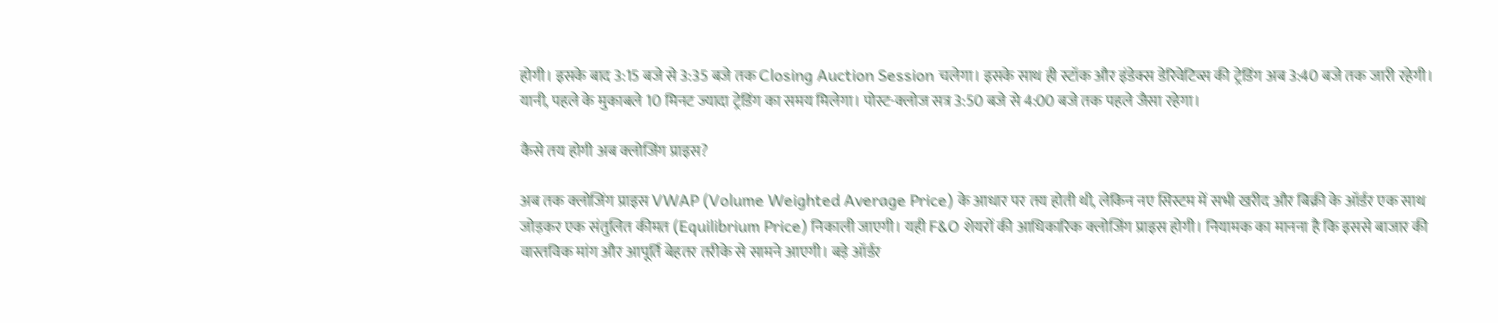होगी। इसके बाद 3:15 बजे से 3:35 बजे तक Closing Auction Session चलेगा। इसके साथ ही स्टॉक और इंडेक्स डेरिवेटिव्स की ट्रेडिंग अब 3:40 बजे तक जारी रहेगी। यानी, पहले के मुकाबले 10 मिनट ज्यादा ट्रेडिंग का समय मिलेगा। पोस्ट-क्लोज सत्र 3:50 बजे से 4:00 बजे तक पहले जैसा रहेगा।

कैसे तय होगी अब क्लोजिंग प्राइस?

अब तक क्लोजिंग प्राइस VWAP (Volume Weighted Average Price) के आधार पर तय होती थी, लेकिन नए सिस्टम में सभी खरीद और बिक्री के ऑर्डर एक साथ जोड़कर एक संतुलित कीमत (Equilibrium Price) निकाली जाएगी। यही F&O शेयरों की आधिकारिक क्लोजिंग प्राइस होगी। नियामक का मानना है कि इससे बाजार की वास्तविक मांग और आपूर्ति बेहतर तरीके से सामने आएगी। बड़े ऑर्डर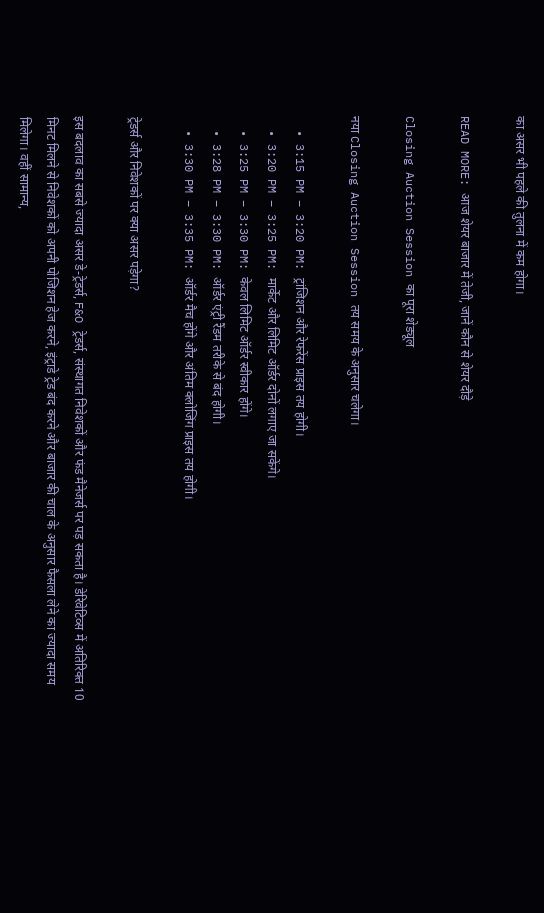का असर भी पहले की तुलना में कम होगा।

READ MORE: आज शेयर बाजार में तेजी, जानें कौन से शेयर दौड़े

Closing Auction Session का पूरा शेड्यूल

नया Closing Auction Session तय समय के अनुसार चलेगा।

  • 3:15 PM – 3:20 PM: ट्रांजिशन और रेफरेंस प्राइस तय होगी।
  • 3:20 PM – 3:25 PM: मार्केट और लिमिट ऑर्डर दोनों लगाए जा सकेंगे।
  • 3:25 PM – 3:30 PM: केवल लिमिट ऑर्डर स्वीकार होंगे।
  • 3:28 PM – 3:30 PM: ऑर्डर एंट्री रैंडम तरीके से बंद होगी।
  • 3:30 PM – 3:35 PM: ऑर्डर मैच होंगे और अंतिम क्लोजिंग प्राइस तय होगी।

ट्रेडर्स और निवेशकों पर क्या असर पड़ेगा?

इस बदलाव का सबसे ज्यादा असर डे-ट्रेडर्स, F&O ट्रेडर्स, संस्थागत निवेशकों और फंड मैनेजर्स पर पड़ सकता है। डेरिवेटिव्स में अतिरिक्त 10 मिनट मिलने से निवेशकों को अपनी पोजिशन हेज करने, इंट्राडे ट्रेड बंद करने और बाजार की चाल के अनुसार फैसला लेने का ज्यादा समय मिलेगा। वहीं सामान्य,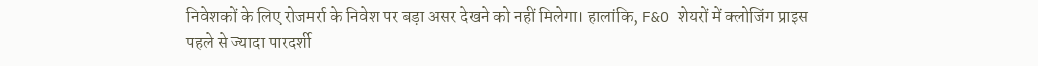निवेशकों के लिए रोजमर्रा के निवेश पर बड़ा असर देखने को नहीं मिलेगा। हालांकि, F&O शेयरों में क्लोजिंग प्राइस पहले से ज्यादा पारदर्शी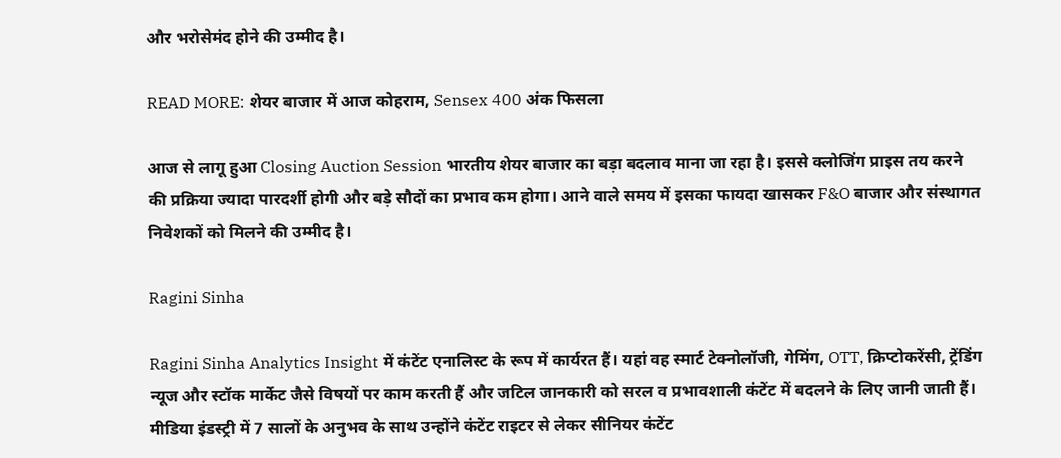और भरोसेमंद होने की उम्मीद है।

READ MORE: शेयर बाजार में आज कोहराम, Sensex 400 अंक फिसला

आज से लागू हुआ Closing Auction Session भारतीय शेयर बाजार का बड़ा बदलाव माना जा रहा है। इससे क्लोजिंग प्राइस तय करने की प्रक्रिया ज्यादा पारदर्शी होगी और बड़े सौदों का प्रभाव कम होगा। आने वाले समय में इसका फायदा खासकर F&O बाजार और संस्थागत निवेशकों को मिलने की उम्मीद है।

Ragini Sinha

Ragini Sinha Analytics Insight में कंटेंट एनालिस्ट के रूप में कार्यरत हैं। यहां वह स्मार्ट टेक्नोलॉजी, गेमिंग, OTT, क्रिप्टोकरेंसी, ट्रेंडिंग न्यूज और स्टॉक मार्केट जैसे विषयों पर काम करती हैं और जटिल जानकारी को सरल व प्रभावशाली कंटेंट में बदलने के लिए जानी जाती हैं।
मीडिया इंडस्ट्री में 7 सालों के अनुभव के साथ उन्होंने कंटेंट राइटर से लेकर सीनियर कंटेंट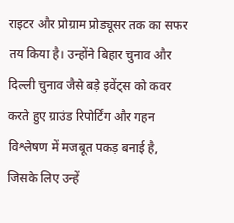राइटर और प्रोग्राम प्रोड्यूसर तक का सफर तय किया है। उन्होंने बिहार चुनाव और दिल्ली चुनाव जैसे बड़े इवेंट्स को कवर करते हुए ग्राउंड रिपोर्टिंग और गहन विश्लेषण में मजबूत पकड़ बनाई है, जिसके लिए उन्हें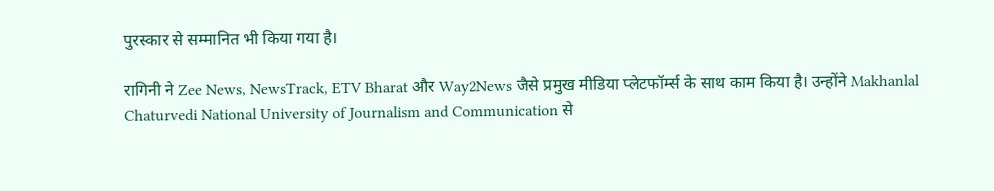पुरस्कार से सम्मानित भी किया गया है।

रागिनी ने Zee News, NewsTrack, ETV Bharat और Way2News जैसे प्रमुख मीडिया प्लेटफॉर्म्स के साथ काम किया है। उन्होंने Makhanlal Chaturvedi National University of Journalism and Communication से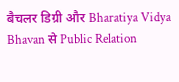बैचलर डिग्री और Bharatiya Vidya Bhavan से Public Relation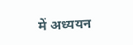में अध्ययन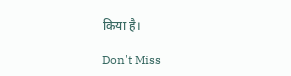किया है।

Don't Miss